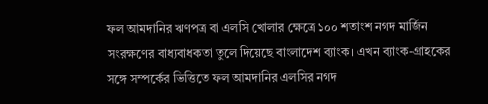ফল আমদানির ঋণপত্র বা এলসি খোলার ক্ষেত্রে ১০০ শতাংশ নগদ মার্জিন সংরক্ষণের বাধ্যবাধকতা তুলে দিয়েছে বাংলাদেশ ব্যাংক। এখন ব্যাংক-গ্রাহকের সঙ্গে সম্পর্কের ভিত্তিতে ফল আমদানির এলসির নগদ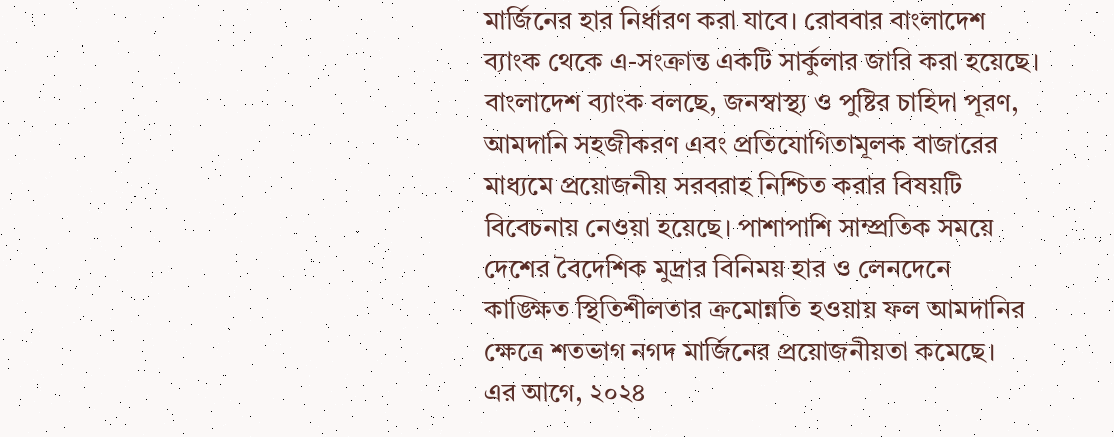মার্জিনের হার নির্ধারণ করা যাবে। রোববার বাংলাদেশ ব্যাংক থেকে এ-সংক্রান্ত একটি সার্কুলার জারি করা হয়েছে।
বাংলাদেশ ব্যাংক বলছে, জনস্বাস্থ্য ও পুষ্টির চাহিদা পূরণ, আমদানি সহজীকরণ এবং প্রতিযোগিতামূলক বাজারের মাধ্যমে প্রয়োজনীয় সরবরাহ নিশ্চিত করার বিষয়টি বিবেচনায় নেওয়া হয়েছে। পাশাপাশি সাম্প্রতিক সময়ে দেশের বৈদেশিক মুদ্রার বিনিময় হার ও লেনদেনে কাঙ্ক্ষিত স্থিতিশীলতার ক্রমোন্নতি হওয়ায় ফল আমদানির ক্ষেত্রে শতভাগ নগদ মার্জিনের প্রয়োজনীয়তা কমেছে।
এর আগে, ২০২৪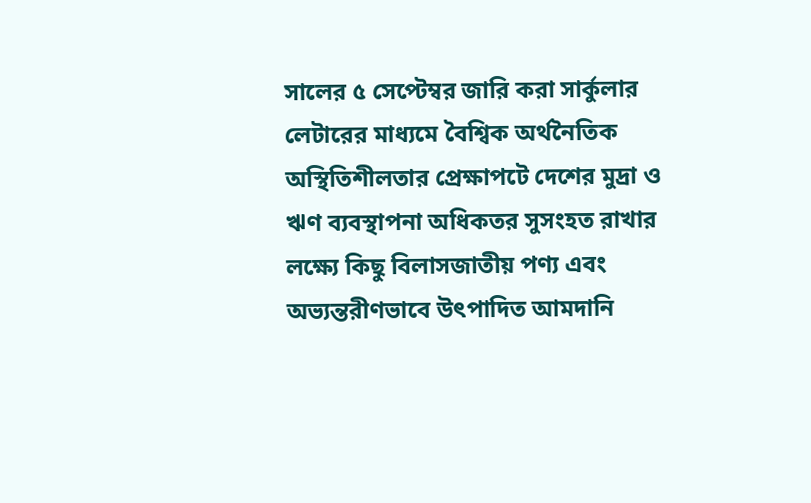সালের ৫ সেপ্টেম্বর জারি করা সার্কুলার লেটারের মাধ্যমে বৈশ্বিক অর্থনৈতিক অস্থিতিশীলতার প্রেক্ষাপটে দেশের মুদ্রা ও ঋণ ব্যবস্থাপনা অধিকতর সুসংহত রাখার লক্ষ্যে কিছু বিলাসজাতীয় পণ্য এবং অভ্যন্তরীণভাবে উৎপাদিত আমদানি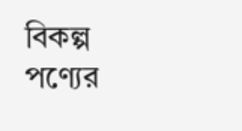বিকল্প পণ্যের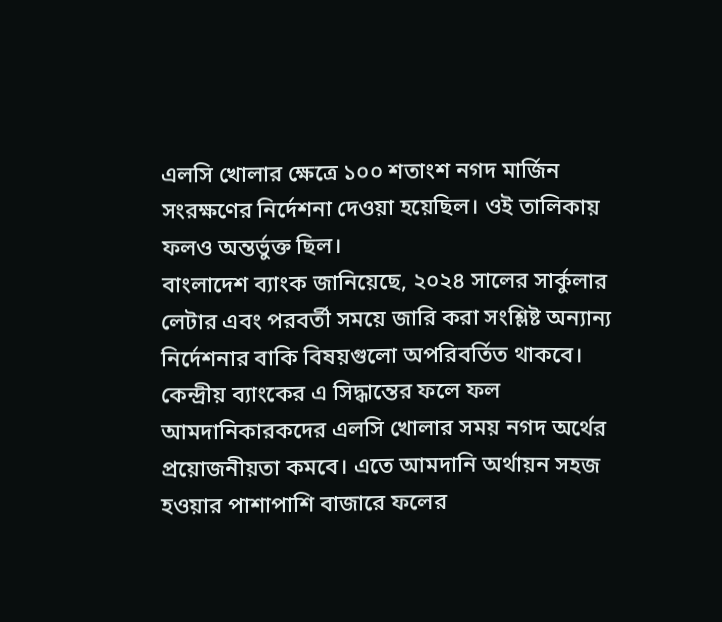এলসি খোলার ক্ষেত্রে ১০০ শতাংশ নগদ মার্জিন সংরক্ষণের নির্দেশনা দেওয়া হয়েছিল। ওই তালিকায় ফলও অন্তর্ভুক্ত ছিল।
বাংলাদেশ ব্যাংক জানিয়েছে, ২০২৪ সালের সার্কুলার লেটার এবং পরবর্তী সময়ে জারি করা সংশ্লিষ্ট অন্যান্য নির্দেশনার বাকি বিষয়গুলো অপরিবর্তিত থাকবে।
কেন্দ্রীয় ব্যাংকের এ সিদ্ধান্তের ফলে ফল আমদানিকারকদের এলসি খোলার সময় নগদ অর্থের প্রয়োজনীয়তা কমবে। এতে আমদানি অর্থায়ন সহজ হওয়ার পাশাপাশি বাজারে ফলের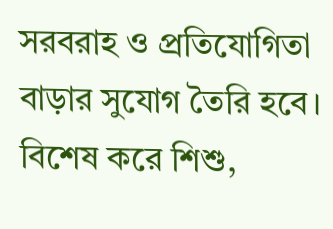সরবরাহ ও প্রতিযোগিতা বাড়ার সুযোগ তৈরি হবে। বিশেষ করে শিশু,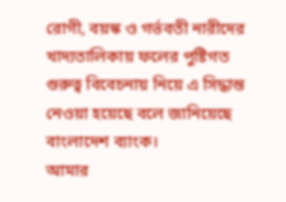রোগী, বয়স্ক ও গর্ভবতী নারীদের খাদ্যতালিকায় ফলের পুষ্টিগত গুরুত্ব বিবেচনায় নিয়ে এ সিদ্ধান্ত নেওয়া হয়েছে বলে জানিয়েছে বাংলাদেশ ব্যাংক।
আমার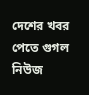দেশের খবর পেতে গুগল নিউজ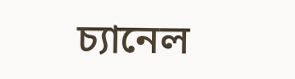চ্যানেল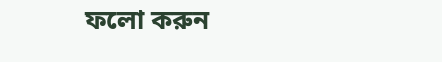ফলো করুন